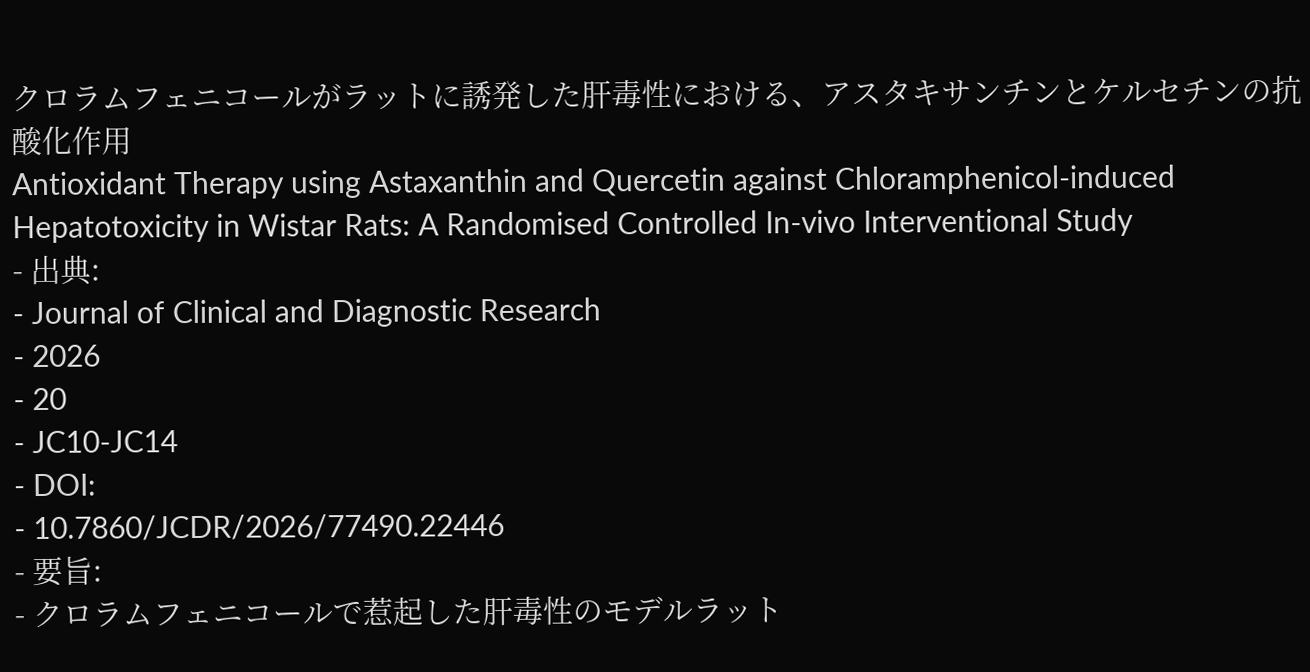クロラムフェニコールがラットに誘発した肝毒性における、アスタキサンチンとケルセチンの抗酸化作用
Antioxidant Therapy using Astaxanthin and Quercetin against Chloramphenicol-induced Hepatotoxicity in Wistar Rats: A Randomised Controlled In-vivo Interventional Study
- 出典:
- Journal of Clinical and Diagnostic Research
- 2026
- 20
- JC10-JC14
- DOI:
- 10.7860/JCDR/2026/77490.22446
- 要旨:
- クロラムフェニコールで惹起した肝毒性のモデルラット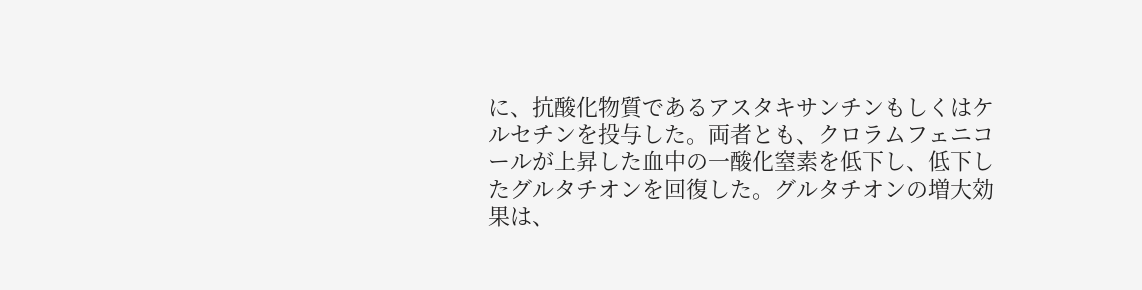に、抗酸化物質であるアスタキサンチンもしくはケルセチンを投与した。両者とも、クロラムフェニコールが上昇した血中の一酸化窒素を低下し、低下したグルタチオンを回復した。グルタチオンの増大効果は、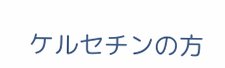ケルセチンの方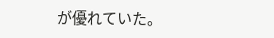が優れていた。